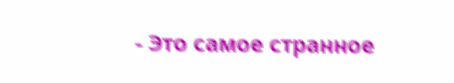- Это самое странное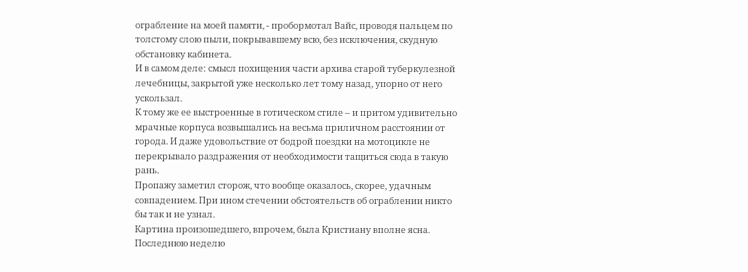ограбление на моей памяти, - пробормотал Вайс, проводя пальцем по толстому слою пыли, покрывавшему всю, без исключения, скудную обстановку кабинета.
И в самом деле: смысл похищения части архива старой туберкулезной лечебницы, закрытой уже несколько лет тому назад, упорно от него ускользал.
К тому же ее выстроенные в готическом стиле – и притом удивительно мрачные корпуса возвышались на весьма приличном расстоянии от города. И даже удовольствие от бодрой поездки на мотоцикле не перекрывало раздражения от необходимости тащиться сюда в такую рань.
Пропажу заметил сторож, что вообще оказалось, скорее, удачным совпадением. При ином стечении обстоятельств об ограблении никто бы так и не узнал.
Картина произошедшего, впрочем, была Кристиану вполне ясна. Последнюю неделю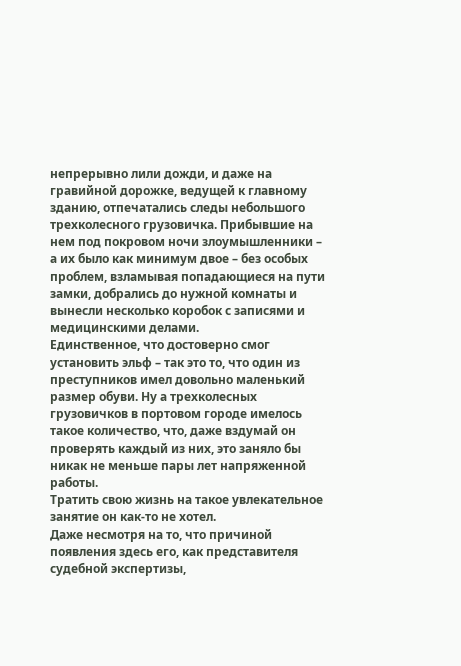непрерывно лили дожди, и даже на гравийной дорожке, ведущей к главному зданию, отпечатались следы небольшого трехколесного грузовичка. Прибывшие на нем под покровом ночи злоумышленники – а их было как минимум двое – без особых проблем, взламывая попадающиеся на пути замки, добрались до нужной комнаты и вынесли несколько коробок с записями и медицинскими делами.
Единственное, что достоверно смог установить эльф – так это то, что один из преступников имел довольно маленький размер обуви. Ну а трехколесных грузовичков в портовом городе имелось такое количество, что, даже вздумай он проверять каждый из них, это заняло бы никак не меньше пары лет напряженной работы.
Тратить свою жизнь на такое увлекательное занятие он как-то не хотел.
Даже несмотря на то, что причиной появления здесь его, как представителя судебной экспертизы,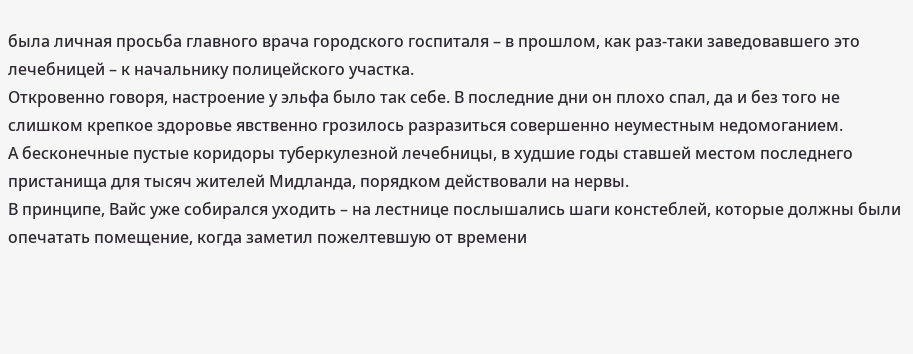была личная просьба главного врача городского госпиталя – в прошлом, как раз-таки заведовавшего это лечебницей – к начальнику полицейского участка.
Откровенно говоря, настроение у эльфа было так себе. В последние дни он плохо спал, да и без того не слишком крепкое здоровье явственно грозилось разразиться совершенно неуместным недомоганием.
А бесконечные пустые коридоры туберкулезной лечебницы, в худшие годы ставшей местом последнего пристанища для тысяч жителей Мидланда, порядком действовали на нервы.
В принципе, Вайс уже собирался уходить – на лестнице послышались шаги констеблей, которые должны были опечатать помещение, когда заметил пожелтевшую от времени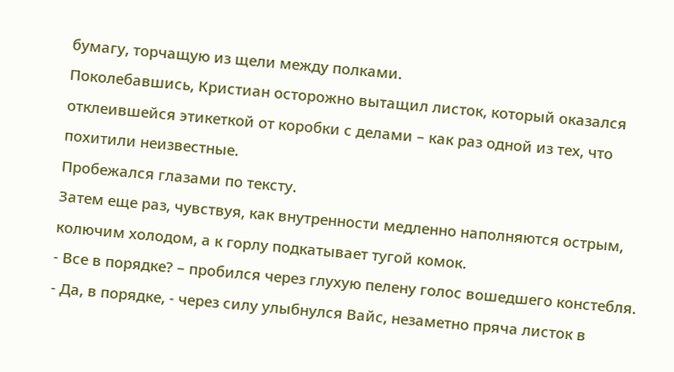бумагу, торчащую из щели между полками.
Поколебавшись, Кристиан осторожно вытащил листок, который оказался отклеившейся этикеткой от коробки с делами – как раз одной из тех, что похитили неизвестные.
Пробежался глазами по тексту.
Затем еще раз, чувствуя, как внутренности медленно наполняются острым, колючим холодом, а к горлу подкатывает тугой комок.
- Все в порядке? – пробился через глухую пелену голос вошедшего констебля.
- Да, в порядке, - через силу улыбнулся Вайс, незаметно пряча листок в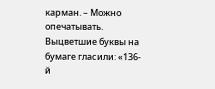карман. – Можно опечатывать.
Выцветшие буквы на бумаге гласили: «136-й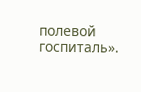полевой госпиталь».